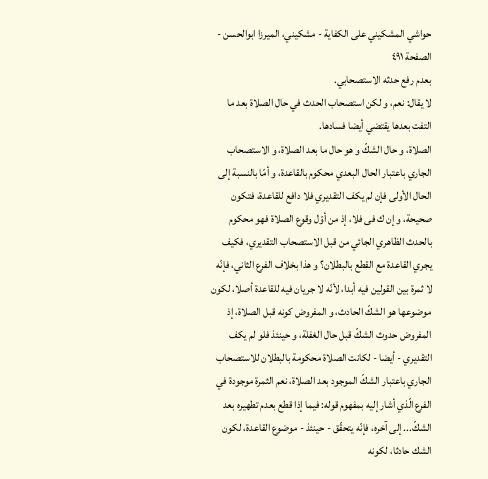حواشي المشكيني علی الكفاية - مشکیني، الميرزا ابوالحسن - الصفحة ٤٩١
بعدم رفع حدثه الاستصحابي.
لا يقال: نعم، و لكن استصحاب الحدث في حال الصلاة بعد ما التفت بعدها يقتضي أيضا فسادها.
الصلاة، و حال الشكّ و هو حال ما بعد الصلاة، و الاستصحاب الجاري باعتبار الحال البعدي محكوم بالقاعدة، و أمّا بالنسبة إلى الحال الأولى فإن لم يكف التقديري فلا دافع للقاعدة، فتكون صحيحة، و إن ك فى فلا، إذ من أوّل وقوع الصلاة فهو محكوم بالحدث الظاهري الجائي من قبل الاستصحاب التقديري، فكيف يجري القاعدة مع القطع بالبطلان؟ و هذا بخلاف الفرع الثاني، فإنّه لا ثمرة بين القولين فيه أبدا، لأنّه لا جريان فيه للقاعدة أصلا، لكون موضوعها هو الشكّ الحادث، و المفروض كونه قبل الصلاة، إذ المفروض حدوث الشكّ قبل حال الغفلة، و حينئذ فلو لم يكف التقديري - أيضا - لكانت الصلاة محكومة بالبطلان للاستصحاب الجاري باعتبار الشكّ الموجود بعد الصلاة، نعم الثمرة موجودة في الفرع الّذي أشار إليه بمفهوم قوله: فيما إذا قطع بعدم تطهيره بعد الشكّ... إلى آخره، فإنّه يتحقّق - حينئذ - موضوع القاعدة، لكون الشك حادثا، لكونه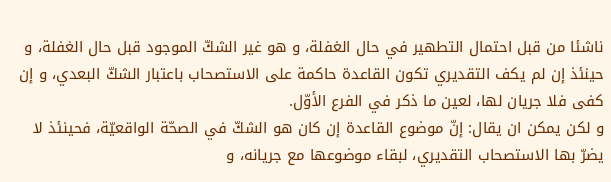ناشئا من قبل احتمال التطهير في حال الغفلة، و هو غير الشكّ الموجود قبل حال الغفلة، و حينئذ إن لم يكف التقديري تكون القاعدة حاكمة على الاستصحاب باعتبار الشكّ البعدي، و إن كفى فلا جريان لها، لعين ما ذكر في الفرع الأوّل.
و لكن يمكن ان يقال: إنّ موضوع القاعدة إن كان هو الشكّ في الصحّة الواقعيّة، فحينئذ لا يضرّ بها الاستصحاب التقديري، لبقاء موضوعها مع جريانه، و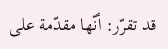قد تقرّر: أنّها مقدّمة على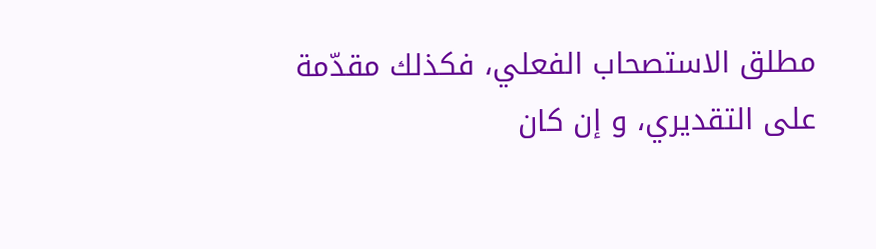مطلق الاستصحاب الفعلي، فكذلك مقدّمة على التقديري، و إن كان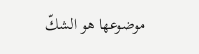موضوعها هو الشكّ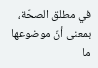في مطلق الصحّة، بمعنى أنّ موضوعها ما